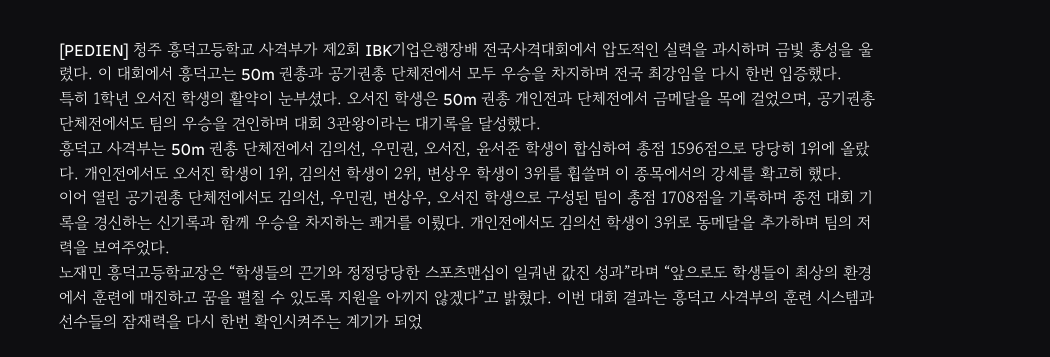[PEDIEN] 청주 흥덕고등학교 사격부가 제2회 IBK기업은행장배 전국사격대회에서 압도적인 실력을 과시하며 금빛 총성을 울렸다. 이 대회에서 흥덕고는 50m 권총과 공기권총 단체전에서 모두 우승을 차지하며 전국 최강임을 다시 한번 입증했다.
특히 1학년 오서진 학생의 활약이 눈부셨다. 오서진 학생은 50m 권총 개인전과 단체전에서 금메달을 목에 걸었으며, 공기권총 단체전에서도 팀의 우승을 견인하며 대회 3관왕이라는 대기록을 달성했다.
흥덕고 사격부는 50m 권총 단체전에서 김의선, 우민권, 오서진, 윤서준 학생이 합심하여 총점 1596점으로 당당히 1위에 올랐다. 개인전에서도 오서진 학생이 1위, 김의선 학생이 2위, 변상우 학생이 3위를 휩쓸며 이 종목에서의 강세를 확고히 했다.
이어 열린 공기권총 단체전에서도 김의선, 우민권, 변상우, 오서진 학생으로 구성된 팀이 총점 1708점을 기록하며 종전 대회 기록을 경신하는 신기록과 함께 우승을 차지하는 쾌거를 이뤘다. 개인전에서도 김의선 학생이 3위로 동메달을 추가하며 팀의 저력을 보여주었다.
노재민 흥덕고등학교장은 “학생들의 끈기와 정정당당한 스포츠맨십이 일궈낸 값진 성과”라며 “앞으로도 학생들이 최상의 환경에서 훈련에 매진하고 꿈을 펼칠 수 있도록 지원을 아끼지 않겠다”고 밝혔다. 이번 대회 결과는 흥덕고 사격부의 훈련 시스템과 선수들의 잠재력을 다시 한번 확인시켜주는 계기가 되었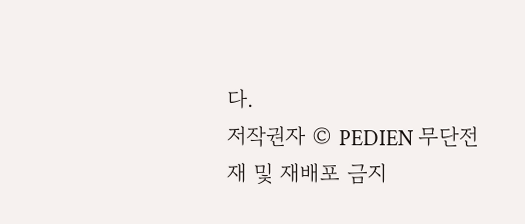다.
저작권자 © PEDIEN 무단전재 및 재배포 금지